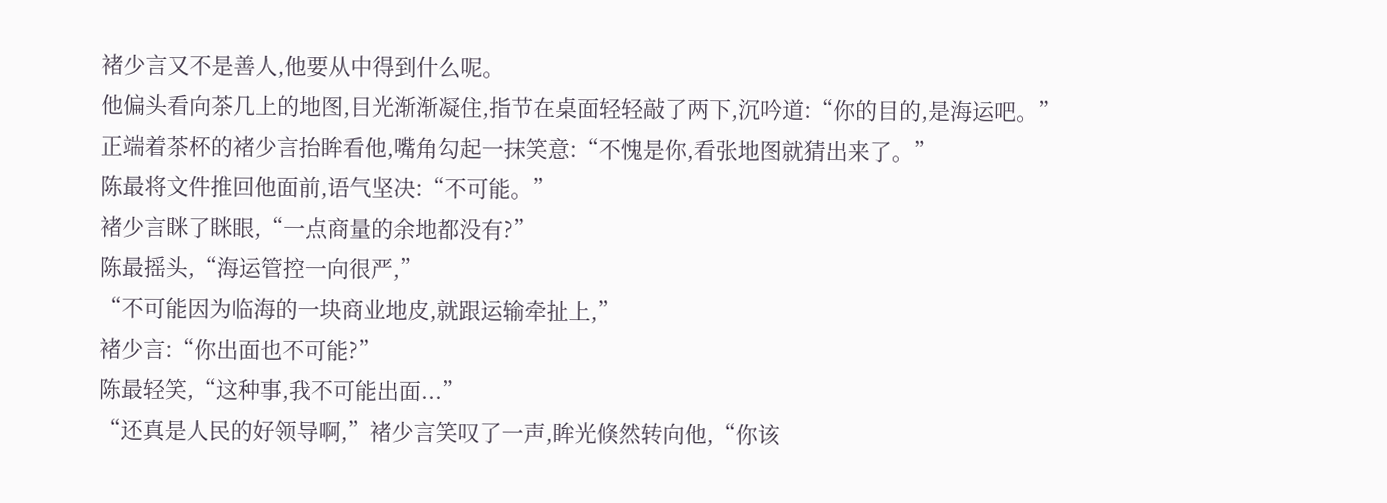褚少言又不是善人,他要从中得到什么呢。
他偏头看向茶几上的地图,目光渐渐凝住,指节在桌面轻轻敲了两下,沉吟道:“你的目的,是海运吧。”
正端着茶杯的褚少言抬眸看他,嘴角勾起一抹笑意:“不愧是你,看张地图就猜出来了。”
陈最将文件推回他面前,语气坚决:“不可能。”
褚少言眯了眯眼,“一点商量的余地都没有?”
陈最摇头,“海运管控一向很严,”
“不可能因为临海的一块商业地皮,就跟运输牵扯上,”
褚少言:“你出面也不可能?”
陈最轻笑,“这种事,我不可能出面...”
“还真是人民的好领导啊,”褚少言笑叹了一声,眸光倏然转向他,“你该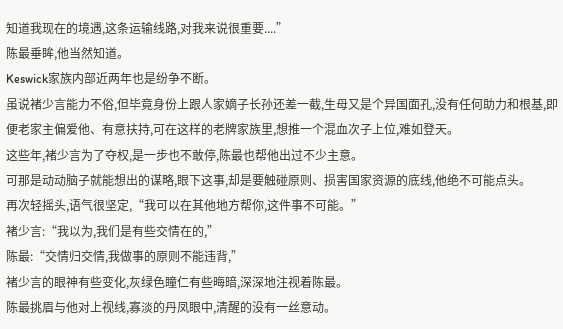知道我现在的境遇,这条运输线路,对我来说很重要....”
陈最垂眸,他当然知道。
Keswick家族内部近两年也是纷争不断。
虽说褚少言能力不俗,但毕竟身份上跟人家嫡子长孙还差一截,生母又是个异国面孔,没有任何助力和根基,即便老家主偏爱他、有意扶持,可在这样的老牌家族里,想推一个混血次子上位,难如登天。
这些年,褚少言为了夺权,是一步也不敢停,陈最也帮他出过不少主意。
可那是动动脑子就能想出的谋略,眼下这事,却是要触碰原则、损害国家资源的底线,他绝不可能点头。
再次轻摇头,语气很坚定,“我可以在其他地方帮你,这件事不可能。”
褚少言:“我以为,我们是有些交情在的,”
陈最:“交情归交情,我做事的原则不能违背,”
褚少言的眼神有些变化,灰绿色瞳仁有些晦暗,深深地注视着陈最。
陈最挑眉与他对上视线,寡淡的丹凤眼中,清醒的没有一丝意动。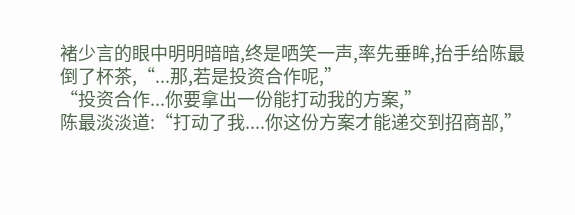褚少言的眼中明明暗暗,终是哂笑一声,率先垂眸,抬手给陈最倒了杯茶,“...那,若是投资合作呢,”
“投资合作...你要拿出一份能打动我的方案,”
陈最淡淡道:“打动了我....你这份方案才能递交到招商部,”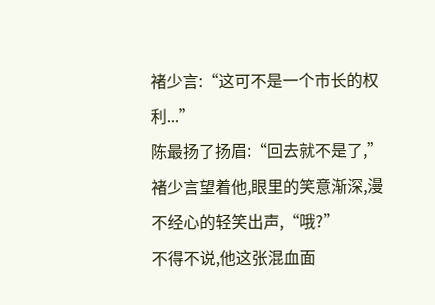褚少言:“这可不是一个市长的权利...”
陈最扬了扬眉:“回去就不是了,”
褚少言望着他,眼里的笑意渐深,漫不经心的轻笑出声,“哦?”
不得不说,他这张混血面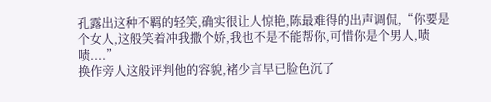孔露出这种不羁的轻笑,确实很让人惊艳,陈最难得的出声调侃,“你要是个女人,这般笑着冲我撒个娇,我也不是不能帮你,可惜你是个男人,啧啧....”
换作旁人这般评判他的容貌,褚少言早已脸色沉了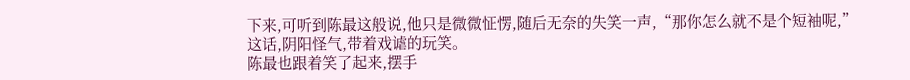下来,可听到陈最这般说,他只是微微怔愣,随后无奈的失笑一声,“那你怎么就不是个短袖呢,”
这话,阴阳怪气,带着戏谑的玩笑。
陈最也跟着笑了起来,摆手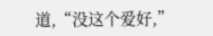道,“没这个爱好,”